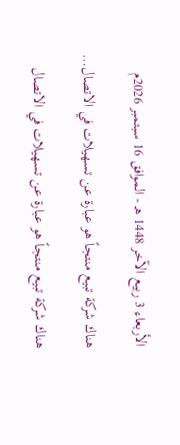الأربعاء 3 ربيع الآخر 1448 هـ - الموافق 16 سبتمبر 2026م

هناك شركة تبيع منتجاً هو عبارة عن تسهيلات في الاتصال…

هناك شركة تبيع منتجاً هو عبارة عن تسهيلات في الاتصال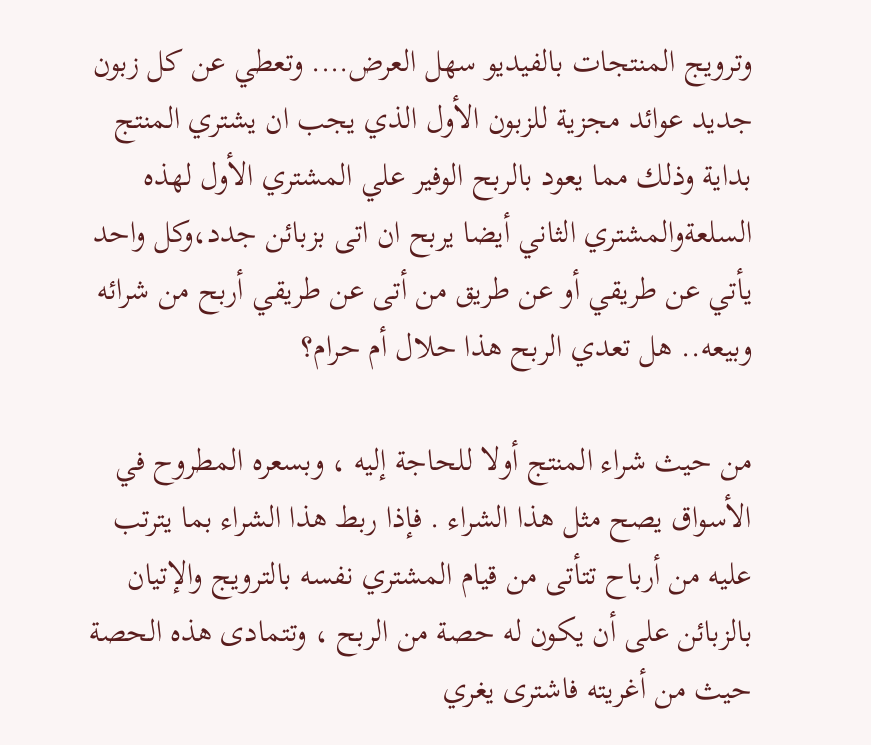وترويج المنتجات بالفيديو سهل العرض…. وتعطي عن كل زبون جديد عوائد مجزية للزبون الأول الذي يجب ان يشتري المنتج بداية وذلك مما يعود بالربح الوفير علي المشتري الأول لهذه السلعةوالمشتري الثاني أيضا يربح ان اتى بزبائن جدد،وكل واحد يأتي عن طريقي أو عن طريق من أتى عن طريقي أربح من شرائه وبيعه.. هل تعدي الربح هذا حلال أم حرام؟

من حيث شراء المنتج أولا للحاجة إليه ، وبسعره المطروح في الأسواق يصح مثل هذا الشراء . فإذا ربط هذا الشراء بما يترتب عليه من أرباح تتأتى من قيام المشتري نفسه بالترويج والإتيان بالزبائن على أن يكون له حصة من الربح ، وتتمادى هذه الحصة حيث من أغريته فاشترى يغري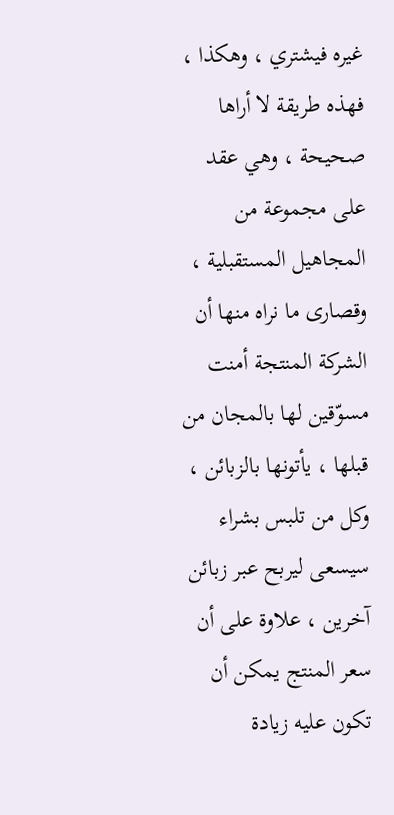غيره فيشتري ، وهكذا ، فهذه طريقة لا أراها صحيحة ، وهي عقد على مجموعة من المجاهيل المستقبلية ، وقصارى ما نراه منها أن الشركة المنتجة أمنت مسوّقين لها بالمجان من قبلها ، يأتونها بالزبائن ، وكل من تلبس بشراء سيسعى ليربح عبر زبائن آخرين ، علاوة على أن سعر المنتج يمكن أن تكون عليه زيادة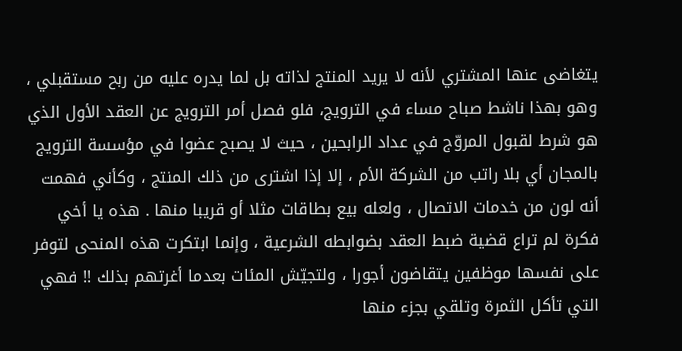يتغاضى عنها المشتري لأنه لا يريد المنتج لذاته بل لما يدره عليه من ربح مستقبلي ، وهو بهذا ناشط صباح مساء في الترويج، فلو فصل أمر الترويج عن العقد الأول الذي هو شرط لقبول المروّج في عداد الرابحين ، حيث لا يصبح عضوا في مؤسسة الترويج بالمجان أي بلا راتب من الشركة الأم ، إلا إذا اشترى من ذلك المنتج ، وكأني فهمت أنه لون من خدمات الاتصال ، ولعله بيع بطاقات مثلا أو قريبا منها . هذه يا أخي فكرة لم تراع قضية ضبط العقد بضوابطه الشرعية ، وإنما ابتكرت هذه المنحى لتوفر على نفسها موظفين يتقاضون أجورا ، ولتجيّش المئات بعدما أغرتهم بذلك !! فهي التي تأكل الثمرة وتلقي بجزء منها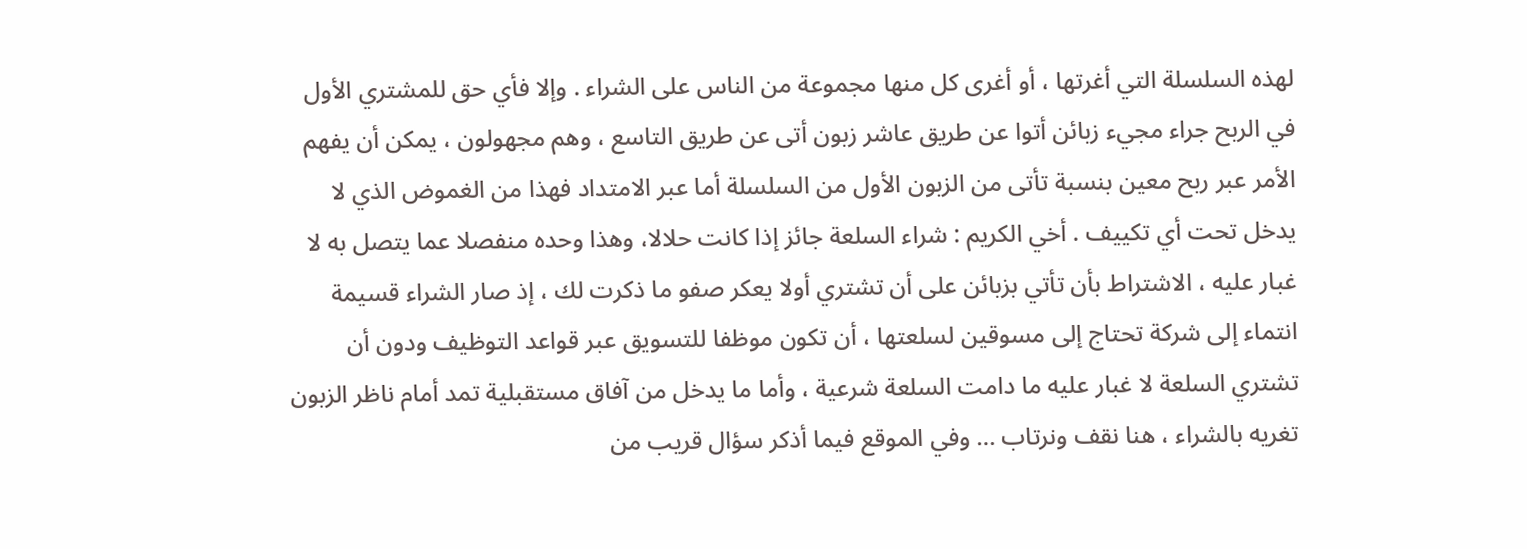لهذه السلسلة التي أغرتها ، أو أغرى كل منها مجموعة من الناس على الشراء . وإلا فأي حق للمشتري الأول في الربح جراء مجيء زبائن أتوا عن طريق عاشر زبون أتى عن طريق التاسع ، وهم مجهولون ، يمكن أن يفهم الأمر عبر ربح معين بنسبة تأتى من الزبون الأول من السلسلة أما عبر الامتداد فهذا من الغموض الذي لا يدخل تحت أي تكييف . أخي الكريم : شراء السلعة جائز إذا كانت حلالا، وهذا وحده منفصلا عما يتصل به لا غبار عليه ، الاشتراط بأن تأتي بزبائن على أن تشتري أولا يعكر صفو ما ذكرت لك ، إذ صار الشراء قسيمة انتماء إلى شركة تحتاج إلى مسوقين لسلعتها ، أن تكون موظفا للتسويق عبر قواعد التوظيف ودون أن تشتري السلعة لا غبار عليه ما دامت السلعة شرعية ، وأما ما يدخل من آفاق مستقبلية تمد أمام ناظر الزبون تغريه بالشراء ، هنا نقف ونرتاب … وفي الموقع فيما أذكر سؤال قريب من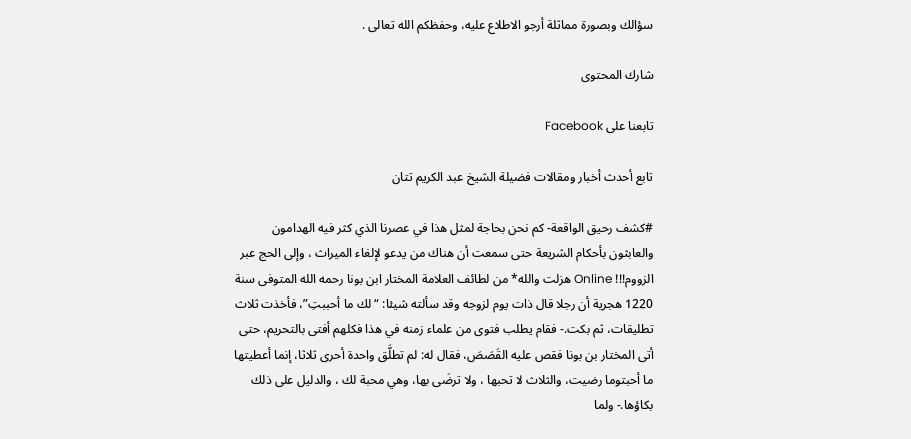سؤالك وبصورة مماثلة أرجو الاطلاع عليه، وحفظكم الله تعالى .

شارك المحتوى

تابعنا على Facebook

تابع أحدث أخبار ومقالات فضيلة الشيخ عبد الكريم تتان

#كشف رحيق الواقعة- كم نحن بحاجة لمثل هذا في عصرنا الذي كثر فيه الهدامون والعابثون بأحكام الشريعة حتى سمعت أن هناك من يدعو لإلغاء الميراث ، وإلى الحج عبر الزووم!!! Online هزلت والله* من لطائف العلامة المختار ابن بونا رحمه الله المتوفى سنة 1220 هجرية أن رجلا قال ذات يوم لزوجه وقد سألته شيئا: “لك ما أحببتِ”، فأخذت ثلاث تطليقات، ثم بكت.- فقام يطلب فتوى من علماء زمنه في هذا فكلهم أفتى بالتحريم، حتى أتى المختار بن بونا فقص عليه القَصَصَ، فقال له: لم تطلَّق واحدة أحرى ثلاثا، إنما أعطيتها ما أحبتوما رضيت، والثلاث لا تحبها ، ولا ترضَى بها، وهي محبة لك ، والدليل على ذلك بكاؤها.- ولما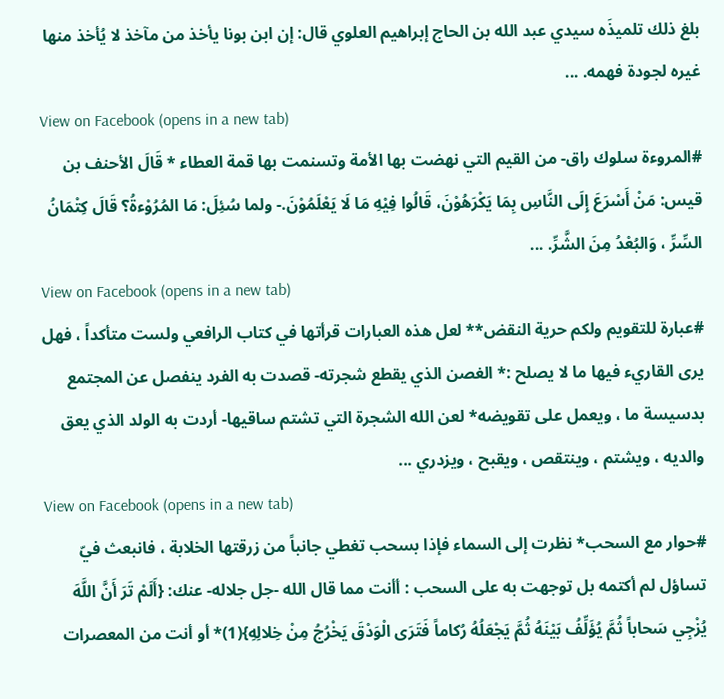بلغ ذلك تلميذَه سيدي عبد الله بن الحاج إبراهيم العلوي قال: إن ابن بونا يأخذ من مآخذ لا يُأخذ منها غيره لجودة فهمه. ...
View on Facebook (opens in a new tab)
#المروءة سلوك راق- من القيم التي نهضت بها الأمة وتسنمت بها قمة العطاء * قَالَ الأحنف بن قيس: مَنْ أَسْرَعَ إِلَى النَّاسِ بِمَا يَكْرَهُوْنَ، قَالُوا فِيْهِ مَا لَا يَعْلَمُوْنَ.- ولما سُئِلَ: مَا المُرُوْءةُ؟ قَالَ كِتْمَانُ السِّرِّ ، وَالبُعْدُ مِنَ الشَّرِّ. ...
View on Facebook (opens in a new tab)
#عبارة للتقويم ولكم حرية النقض** لعل هذه العبارات قرأتها في كتاب الرافعي ولست متأكداً ، فهل يرى القاريء فيها ما لا يصلح :* الغصن الذي يقطع شجرته- قصدت به الفرد ينفصل عن المجتمع بدسيسة ما ، ويعمل على تقويضه* لعن الله الشجرة التي تشتم ساقيها- أردت به الولد الذي يعق والديه ، ويشتم ، وينتقص ، ويقبح ، ويزدري ...
View on Facebook (opens in a new tab)
#حوار مع السحب* نظرت إلى السماء فإذا بسحب تغطي جانباً من زرقتها الخلابة ، فانبعث فيّ تساؤل لم أكتمه بل توجهت به على السحب : أأنت مما قال الله -جل جلاله- عنك: {أَلَمْ تَرَ أَنَّ اللَّهَ يُزْجِي سَحاباً ثُمَّ يُؤَلِّفُ بَيْنَهُ ثُمَّ يَجْعَلُهُ رُكاماً فَتَرَى الْوَدْقَ يَخْرُجُ مِنْ خِلالِهِ}(1)* أو أنت من المعصرات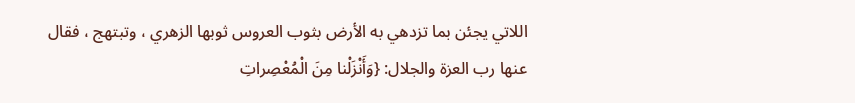اللاتي يجئن بما تزدهي به الأرض بثوب العروس ثوبها الزهري ، وتبتهج ، فقال عنها رب العزة والجلال: {وَأَنْزَلْنا مِنَ الْمُعْصِراتِ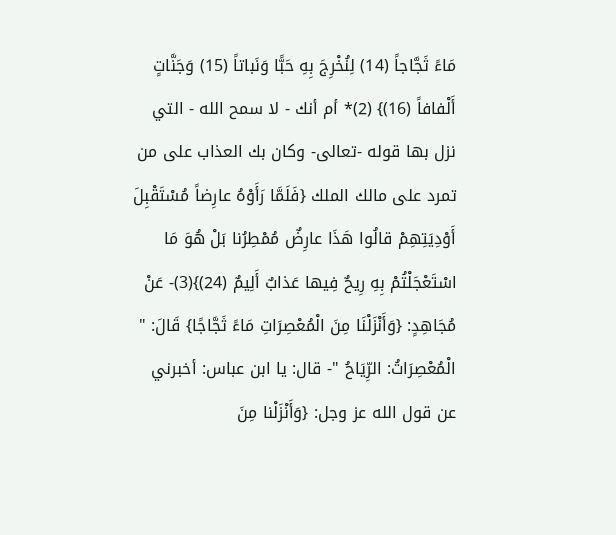مَاءً ثَجَّاجاً (14) لِنُخْرِجَ بِهِ حَبًّا وَنَباتاً (15) وَجَنَّاتٍ أَلْفافاً (16)} (2)* أم أنك - لا سمح الله - التي نزل بها قوله -تعالى- وكان بك العذاب على من تمرد على مالك الملك {فَلَمَّا رَأَوْهُ عارِضاً مُسْتَقْبِلَ أَوْدِيَتِهِمْ قالُوا هَذَا عارِضٌ مُمْطِرُنا بَلْ هُوَ مَا اسْتَعْجَلْتُمْ بِهِ رِيحٌ فِيها عَذابٌ أَلِيمٌ (24)}(3)- عَنْ مُجَاهِدٍ: {وَأَنْزَلْنَا مِنَ الْمُعْصِرَاتِ مَاءً ثَجَّاجًا} قَالَ: " الْمُعْصِرَاتُ: الرِّيَاحُ "- قال: يا ابن عباس: أخبرني عن قول الله عز وجل: {وَأَنْزَلْنا مِنَ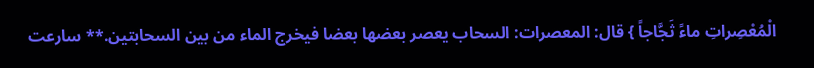الْمُعْصِراتِ ماءً ثَجَّاجاً } قال: المعصرات: السحاب يعصر بعضها بعضا فيخرج الماء من بين السحابتين.** سارعت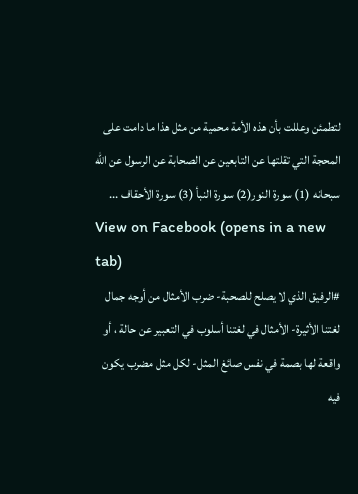لتطمئن وعللت بأن هذه الأمة محمية من مثل هذا ما دامت على المحجة التي تقلتها عن التابعين عن الصحابة عن الرسول عن الله سبحانه (1) سورة النور(2) سورة النبأ (3) سورة الأحقاف ...
View on Facebook (opens in a new tab)
#الرفيق الذي لا يصلح للصحبة- ضرب الأمثال من أوجه جمال لغتنا الأثيرة- الأمثال في لغتنا أسلوب في التعبير عن حالة ، أو واقعة لها بصمة في نفس صائغ المثل- لكل مثل مضرب يكون فيه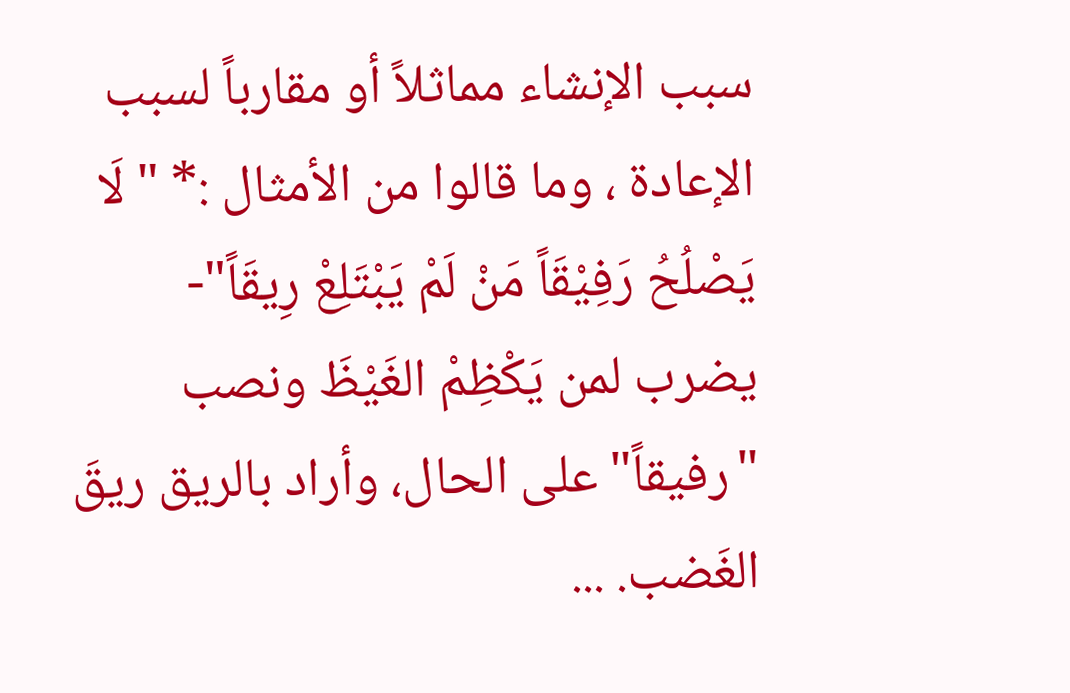سبب الإنشاء مماثلاً أو مقارباً لسبب الإعادة ، وما قالوا من الأمثال :* " لَا يَصْلُحُ رَفِيْقَاً مَنْ لَمْ يَبْتَلِعْ رِيقَاً"- يضرب لمن يَكْظِمْ الغَيْظَ ونصب "رفيقاً" على الحال، وأراد بالريق ريقَ الغَضب. ...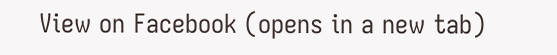View on Facebook (opens in a new tab)